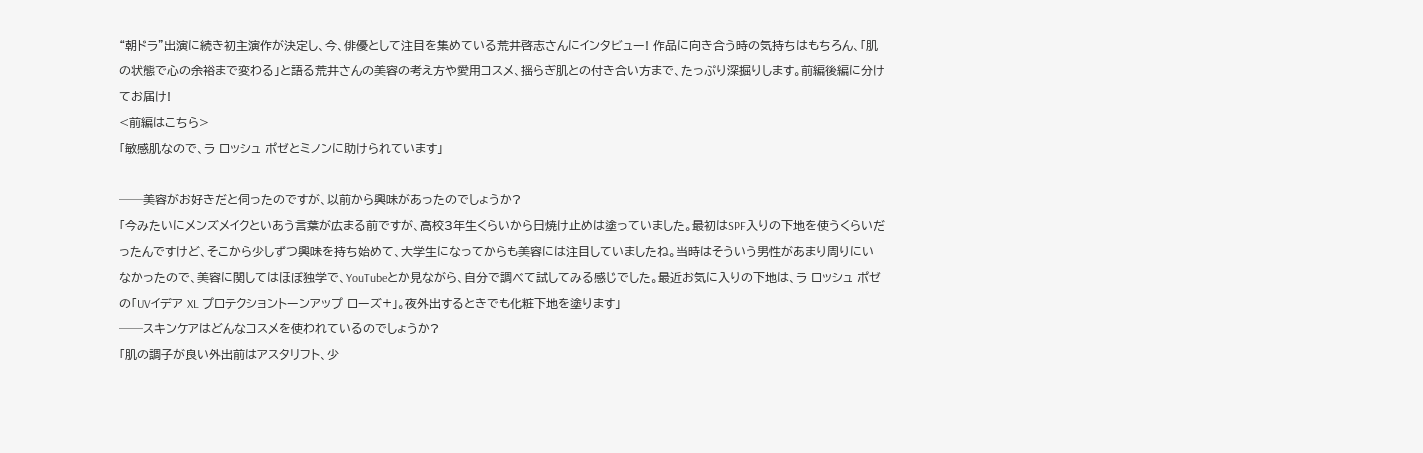“朝ドラ”出演に続き初主演作が決定し、今、俳優として注目を集めている荒井啓志さんにインタビュー! 作品に向き合う時の気持ちはもちろん、「肌の状態で心の余裕まで変わる」と語る荒井さんの美容の考え方や愛用コスメ、揺らぎ肌との付き合い方まで、たっぷり深掘りします。前編後編に分けてお届け!
<前編はこちら>
「敏感肌なので、ラ ロッシュ ポゼとミノンに助けられています」

──美容がお好きだと伺ったのですが、以前から興味があったのでしょうか?
「今みたいにメンズメイクといあう言葉が広まる前ですが、高校3年生くらいから日焼け止めは塗っていました。最初はSPF入りの下地を使うくらいだったんですけど、そこから少しずつ興味を持ち始めて、大学生になってからも美容には注目していましたね。当時はそういう男性があまり周りにいなかったので、美容に関してはほぼ独学で、YouTubeとか見ながら、自分で調べて試してみる感じでした。最近お気に入りの下地は、ラ ロッシュ ポゼの「UVイデア XL プロテクショントーンアップ ローズ+」。夜外出するときでも化粧下地を塗ります」
──スキンケアはどんなコスメを使われているのでしょうか?
「肌の調子が良い外出前はアスタリフト、少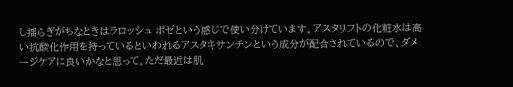し揺らぎがちなときはラロッシュ ポゼという感じで使い分けています。アスタリフトの化粧水は高い抗酸化作用を持っているといわれるアスタキサンチンという成分が配合されているので、ダメージケアに良いかなと思って。ただ最近は肌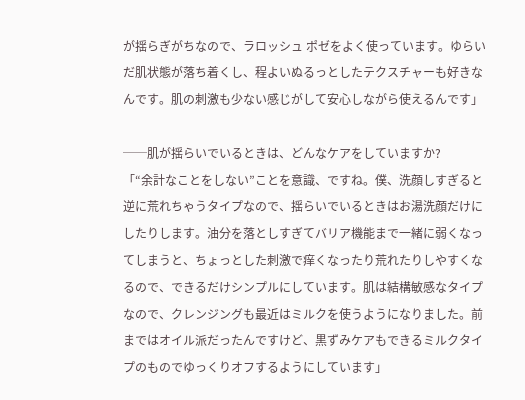が揺らぎがちなので、ラロッシュ ポゼをよく使っています。ゆらいだ肌状態が落ち着くし、程よいぬるっとしたテクスチャーも好きなんです。肌の刺激も少ない感じがして安心しながら使えるんです」

──肌が揺らいでいるときは、どんなケアをしていますか?
「“余計なことをしない”ことを意識、ですね。僕、洗顔しすぎると逆に荒れちゃうタイプなので、揺らいでいるときはお湯洗顔だけにしたりします。油分を落としすぎてバリア機能まで一緒に弱くなってしまうと、ちょっとした刺激で痒くなったり荒れたりしやすくなるので、できるだけシンプルにしています。肌は結構敏感なタイプなので、クレンジングも最近はミルクを使うようになりました。前まではオイル派だったんですけど、黒ずみケアもできるミルクタイプのものでゆっくりオフするようにしています」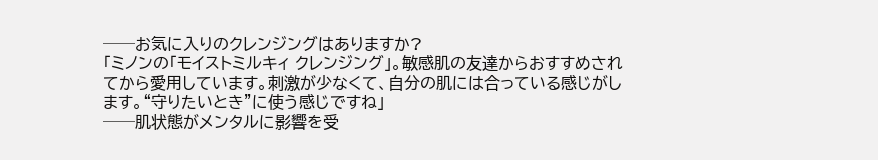──お気に入りのクレンジングはありますか?
「ミノンの「モイストミルキィ クレンジング」。敏感肌の友達からおすすめされてから愛用しています。刺激が少なくて、自分の肌には合っている感じがします。“守りたいとき”に使う感じですね」
──肌状態がメンタルに影響を受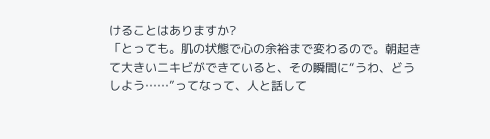けることはありますか?
「とっても。肌の状態で心の余裕まで変わるので。朝起きて大きいニキビができていると、その瞬間に“うわ、どうしよう……”ってなって、人と話して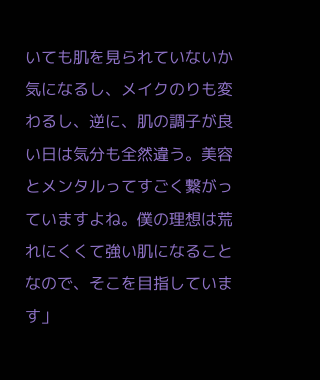いても肌を見られていないか気になるし、メイクのりも変わるし、逆に、肌の調子が良い日は気分も全然違う。美容とメンタルってすごく繋がっていますよね。僕の理想は荒れにくくて強い肌になることなので、そこを目指しています」